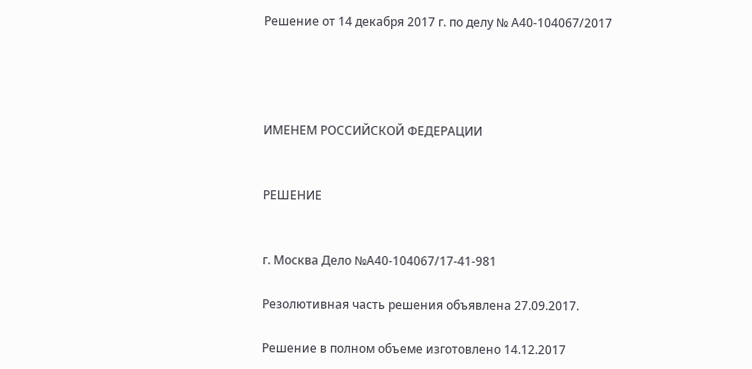Решение от 14 декабря 2017 г. по делу № А40-104067/2017




ИМЕНЕМ РОССИЙСКОЙ ФЕДЕРАЦИИ


РЕШЕНИЕ


г. Москва Дело №А40-104067/17-41-981

Резолютивная часть решения объявлена 27.09.2017.

Решение в полном объеме изготовлено 14.12.2017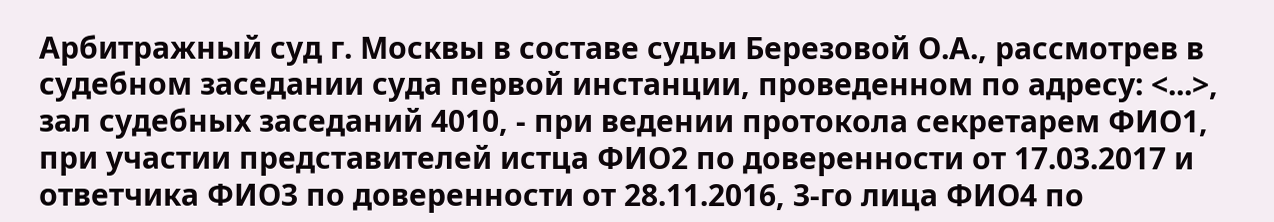Арбитражный суд г. Москвы в составе судьи Березовой О.А., рассмотрев в судебном заседании суда первой инстанции, проведенном по адресу: <...>, зал судебных заседаний 4010, - при ведении протокола секретарем ФИО1, при участии представителей истца ФИО2 по доверенности от 17.03.2017 и ответчика ФИО3 по доверенности от 28.11.2016, 3-го лица ФИО4 по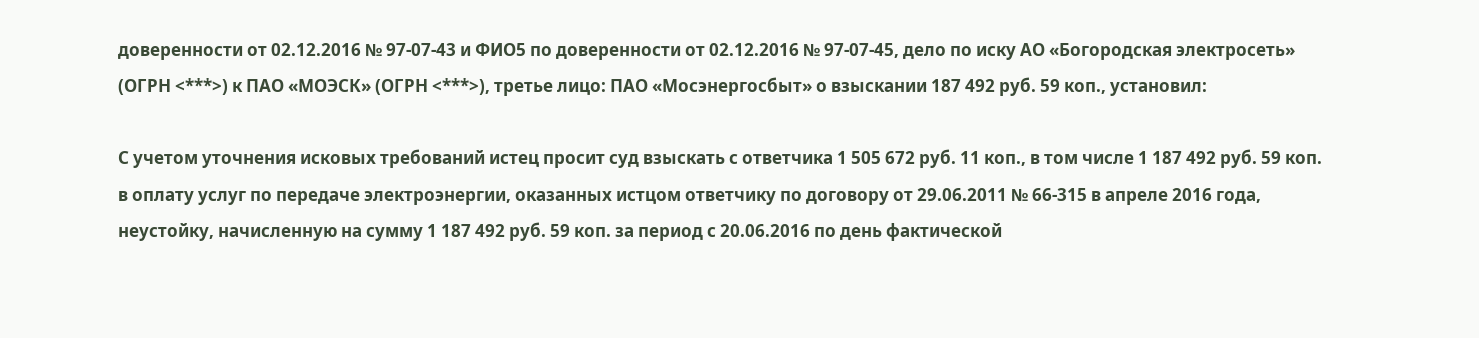доверенности от 02.12.2016 № 97-07-43 и ФИО5 по доверенности от 02.12.2016 № 97-07-45, дело по иску АО «Богородская электросеть» (ОГРН <***>) к ПАО «МОЭСК» (ОГРН <***>), третье лицо: ПАО «Мосэнергосбыт» о взыскании 187 492 руб. 59 коп., установил:

С учетом уточнения исковых требований истец просит суд взыскать с ответчика 1 505 672 руб. 11 коп., в том числе 1 187 492 руб. 59 коп. в оплату услуг по передаче электроэнергии, оказанных истцом ответчику по договору от 29.06.2011 № 66-315 в апреле 2016 года, неустойку, начисленную на сумму 1 187 492 руб. 59 коп. за период с 20.06.2016 по день фактической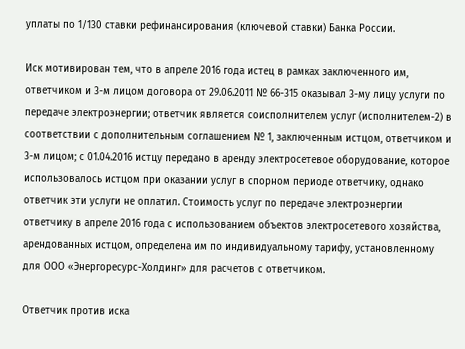уплаты по 1/130 ставки рефинансирования (ключевой ставки) Банка России.

Иск мотивирован тем, что в апреле 2016 года истец в рамках заключенного им, ответчиком и 3-м лицом договора от 29.06.2011 № 66-315 оказывал 3-му лицу услуги по передаче электроэнергии; ответчик является соисполнителем услуг (исполнителем-2) в соответствии с дополнительным соглашением № 1, заключенным истцом, ответчиком и 3-м лицом; с 01.04.2016 истцу передано в аренду электросетевое оборудование, которое использовалось истцом при оказании услуг в спорном периоде ответчику, однако ответчик эти услуги не оплатил. Стоимость услуг по передаче электроэнергии ответчику в апреле 2016 года с использованием объектов электросетевого хозяйства, арендованных истцом, определена им по индивидуальному тарифу, установленному для ООО «Энергоресурс-Холдинг» для расчетов с ответчиком.

Ответчик против иска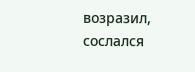возразил, сослался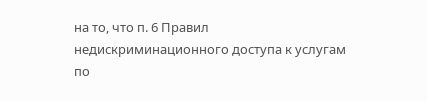на то, что п. 6 Правил недискриминационного доступа к услугам по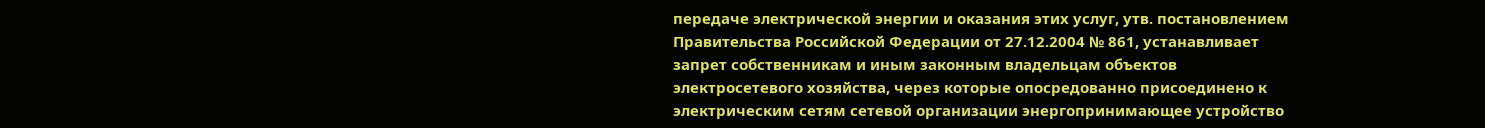передаче электрической энергии и оказания этих услуг, утв. постановлением Правительства Российской Федерации от 27.12.2004 № 861, устанавливает запрет собственникам и иным законным владельцам объектов электросетевого хозяйства, через которые опосредованно присоединено к электрическим сетям сетевой организации энергопринимающее устройство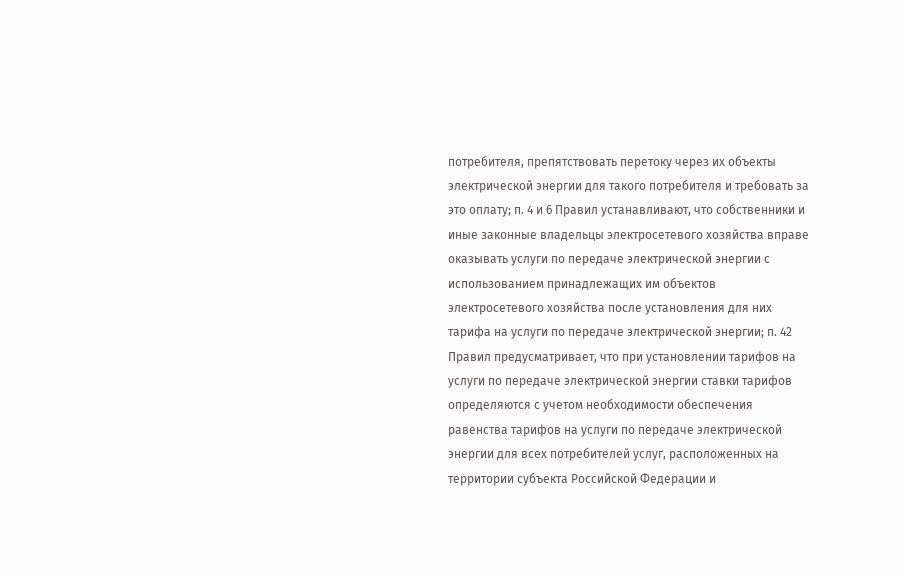потребителя, препятствовать перетоку через их объекты электрической энергии для такого потребителя и требовать за это оплату; п. 4 и 6 Правил устанавливают, что собственники и иные законные владельцы электросетевого хозяйства вправе оказывать услуги по передаче электрической энергии с использованием принадлежащих им объектов электросетевого хозяйства после установления для них тарифа на услуги по передаче электрической энергии; п. 42 Правил предусматривает, что при установлении тарифов на услуги по передаче электрической энергии ставки тарифов определяются с учетом необходимости обеспечения равенства тарифов на услуги по передаче электрической энергии для всех потребителей услуг, расположенных на территории субъекта Российской Федерации и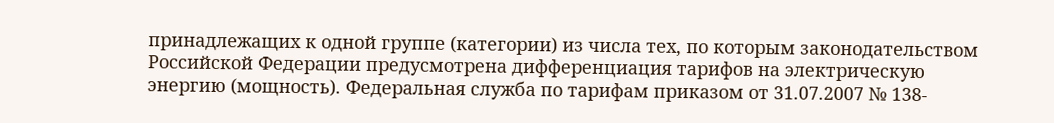принадлежащих к одной группе (категории) из числа тех, по которым законодательством Российской Федерации предусмотрена дифференциация тарифов на электрическую энергию (мощность). Федеральная служба по тарифам приказом от 31.07.2007 № 138-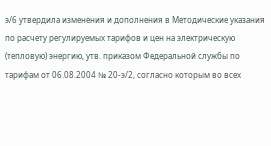э/6 утвердила изменения и дополнения в Методические указания по расчету регулируемых тарифов и цен на электрическую (тепловую) энергию, утв. приказом Федеральной службы по тарифам от 06.08.2004 № 20-э/2, согласно которым во всех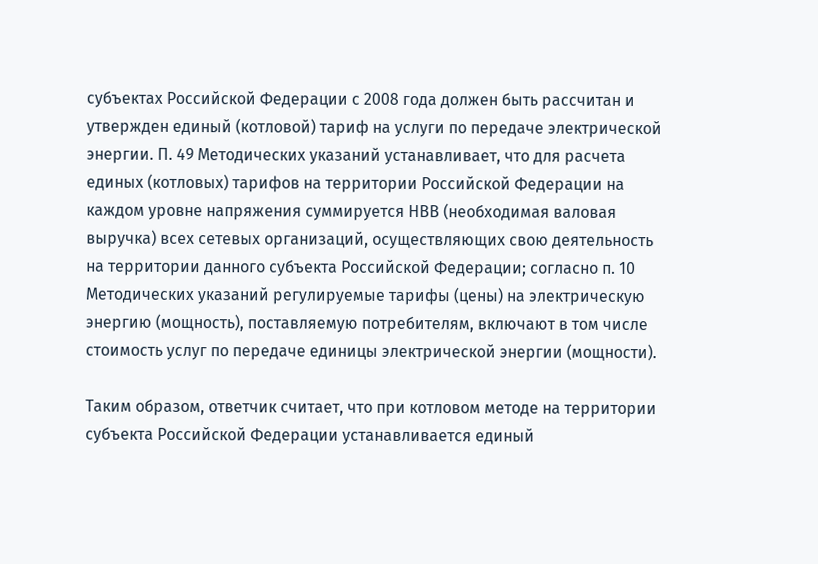субъектах Российской Федерации с 2008 года должен быть рассчитан и утвержден единый (котловой) тариф на услуги по передаче электрической энергии. П. 49 Методических указаний устанавливает, что для расчета единых (котловых) тарифов на территории Российской Федерации на каждом уровне напряжения суммируется НВВ (необходимая валовая выручка) всех сетевых организаций, осуществляющих свою деятельность на территории данного субъекта Российской Федерации; согласно п. 10 Методических указаний регулируемые тарифы (цены) на электрическую энергию (мощность), поставляемую потребителям, включают в том числе стоимость услуг по передаче единицы электрической энергии (мощности).

Таким образом, ответчик считает, что при котловом методе на территории субъекта Российской Федерации устанавливается единый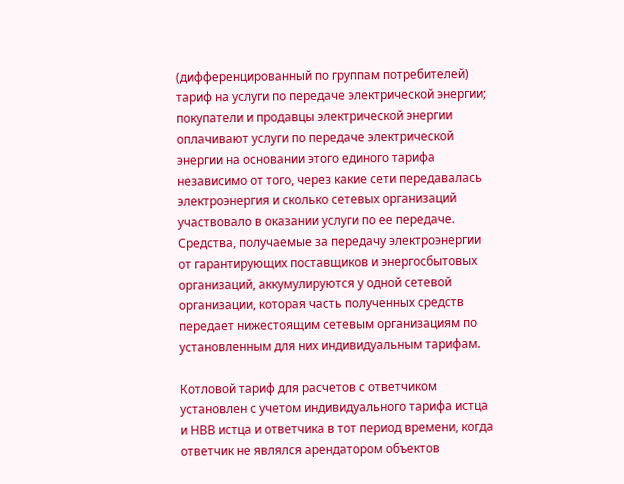(дифференцированный по группам потребителей) тариф на услуги по передаче электрической энергии; покупатели и продавцы электрической энергии оплачивают услуги по передаче электрической энергии на основании этого единого тарифа независимо от того, через какие сети передавалась электроэнергия и сколько сетевых организаций участвовало в оказании услуги по ее передаче. Средства, получаемые за передачу электроэнергии от гарантирующих поставщиков и энергосбытовых организаций, аккумулируются у одной сетевой организации, которая часть полученных средств передает нижестоящим сетевым организациям по установленным для них индивидуальным тарифам.

Котловой тариф для расчетов с ответчиком установлен с учетом индивидуального тарифа истца и НВВ истца и ответчика в тот период времени, когда ответчик не являлся арендатором объектов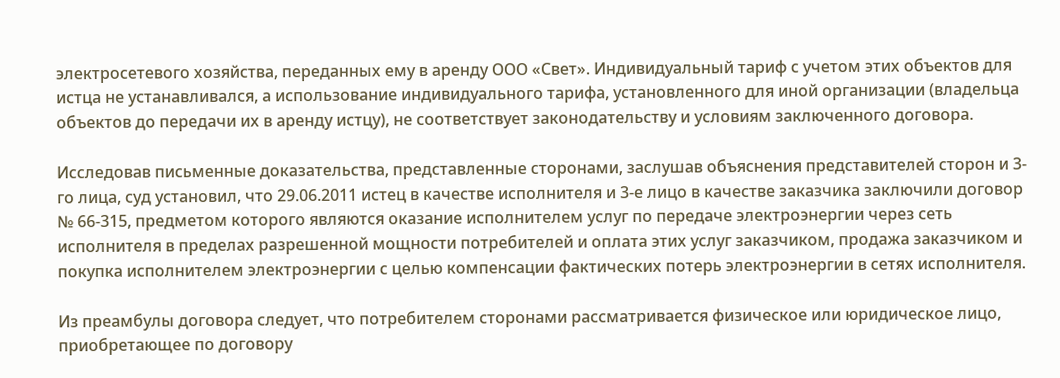электросетевого хозяйства, переданных ему в аренду ООО «Свет». Индивидуальный тариф с учетом этих объектов для истца не устанавливался, а использование индивидуального тарифа, установленного для иной организации (владельца объектов до передачи их в аренду истцу), не соответствует законодательству и условиям заключенного договора.

Исследовав письменные доказательства, представленные сторонами, заслушав объяснения представителей сторон и 3-го лица, суд установил, что 29.06.2011 истец в качестве исполнителя и 3-е лицо в качестве заказчика заключили договор № 66-315, предметом которого являются оказание исполнителем услуг по передаче электроэнергии через сеть исполнителя в пределах разрешенной мощности потребителей и оплата этих услуг заказчиком, продажа заказчиком и покупка исполнителем электроэнергии с целью компенсации фактических потерь электроэнергии в сетях исполнителя.

Из преамбулы договора следует, что потребителем сторонами рассматривается физическое или юридическое лицо, приобретающее по договору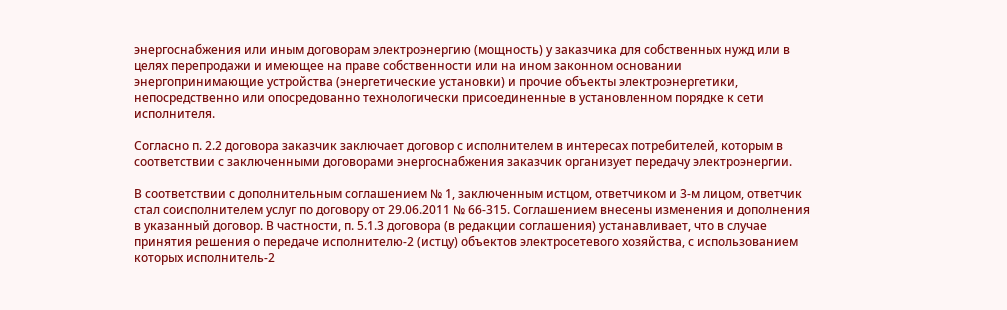энергоснабжения или иным договорам электроэнергию (мощность) у заказчика для собственных нужд или в целях перепродажи и имеющее на праве собственности или на ином законном основании энергопринимающие устройства (энергетические установки) и прочие объекты электроэнергетики, непосредственно или опосредованно технологически присоединенные в установленном порядке к сети исполнителя.

Согласно п. 2.2 договора заказчик заключает договор с исполнителем в интересах потребителей, которым в соответствии с заключенными договорами энергоснабжения заказчик организует передачу электроэнергии.

В соответствии с дополнительным соглашением № 1, заключенным истцом, ответчиком и 3-м лицом, ответчик стал соисполнителем услуг по договору от 29.06.2011 № 66-315. Соглашением внесены изменения и дополнения в указанный договор. В частности, п. 5.1.3 договора (в редакции соглашения) устанавливает, что в случае принятия решения о передаче исполнителю-2 (истцу) объектов электросетевого хозяйства, с использованием которых исполнитель-2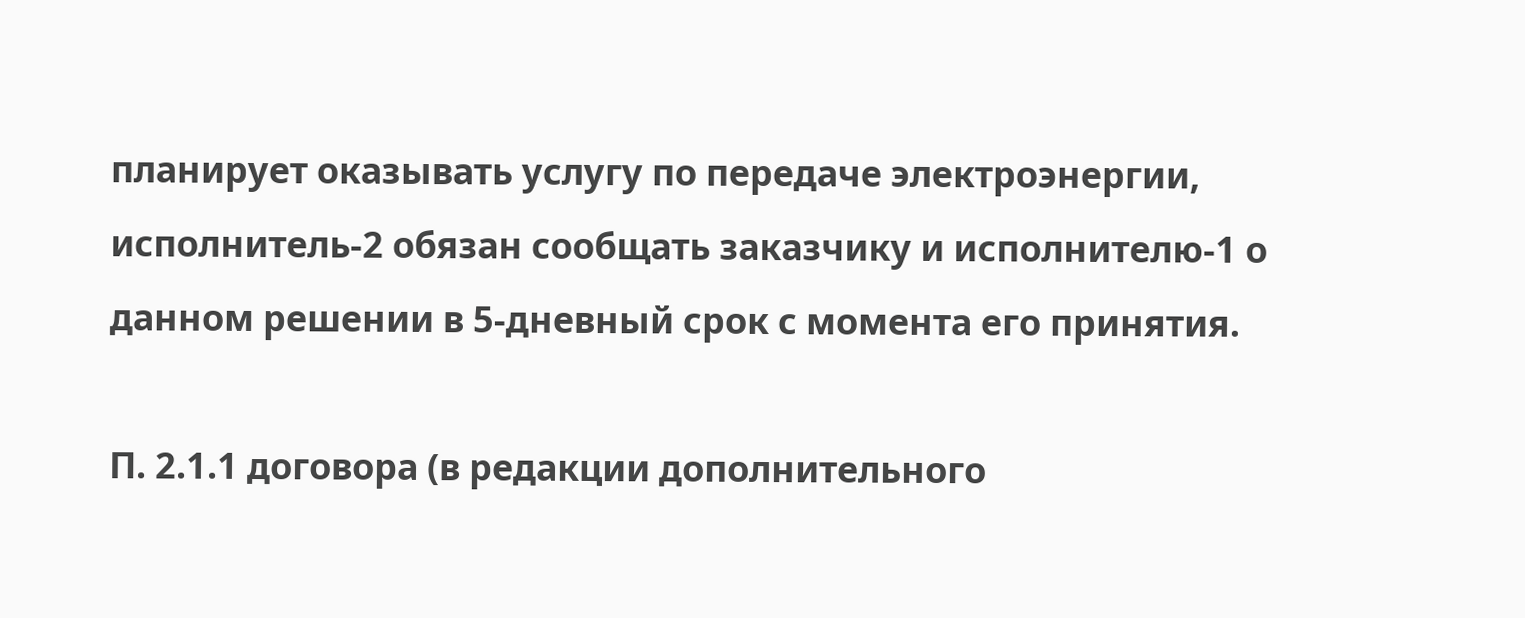планирует оказывать услугу по передаче электроэнергии, исполнитель-2 обязан сообщать заказчику и исполнителю-1 о данном решении в 5-дневный срок с момента его принятия.

П. 2.1.1 договора (в редакции дополнительного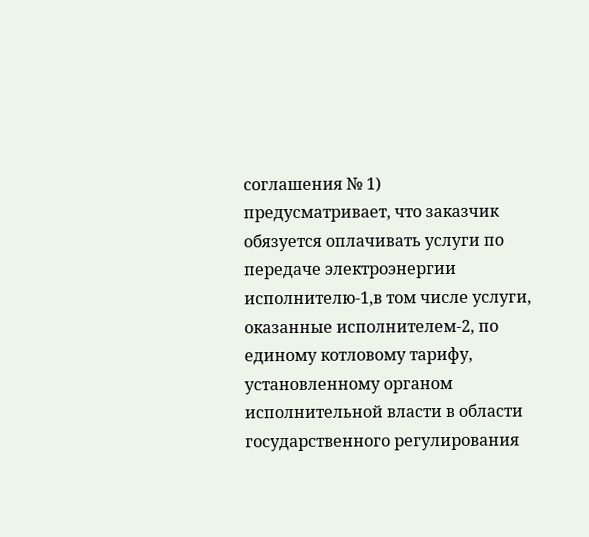соглашения № 1) предусматривает, что заказчик обязуется оплачивать услуги по передаче электроэнергии исполнителю-1,в том числе услуги, оказанные исполнителем-2, по единому котловому тарифу, установленному органом исполнительной власти в области государственного регулирования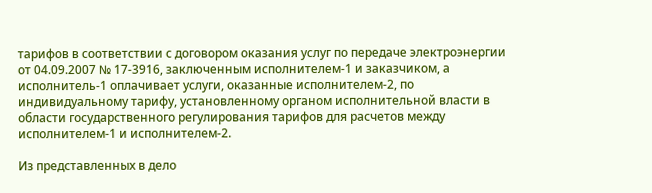тарифов в соответствии с договором оказания услуг по передаче электроэнергии от 04.09.2007 № 17-3916, заключенным исполнителем-1 и заказчиком, а исполнитель-1 оплачивает услуги, оказанные исполнителем-2, по индивидуальному тарифу, установленному органом исполнительной власти в области государственного регулирования тарифов для расчетов между исполнителем-1 и исполнителем-2.

Из представленных в дело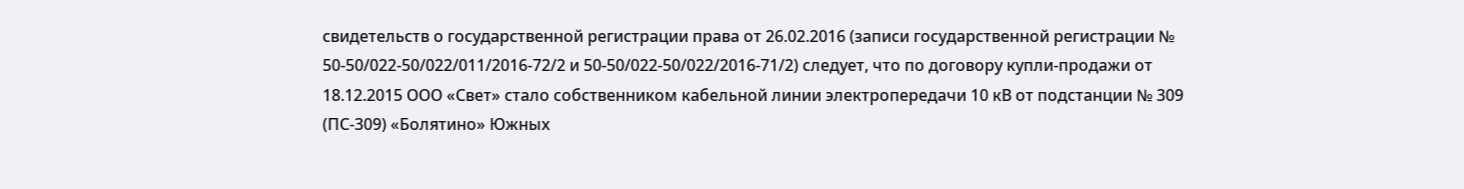свидетельств о государственной регистрации права от 26.02.2016 (записи государственной регистрации № 50-50/022-50/022/011/2016-72/2 и 50-50/022-50/022/2016-71/2) следует, что по договору купли-продажи от 18.12.2015 ООО «Свет» стало собственником кабельной линии электропередачи 10 кВ от подстанции № 309 (ПС-309) «Болятино» Южных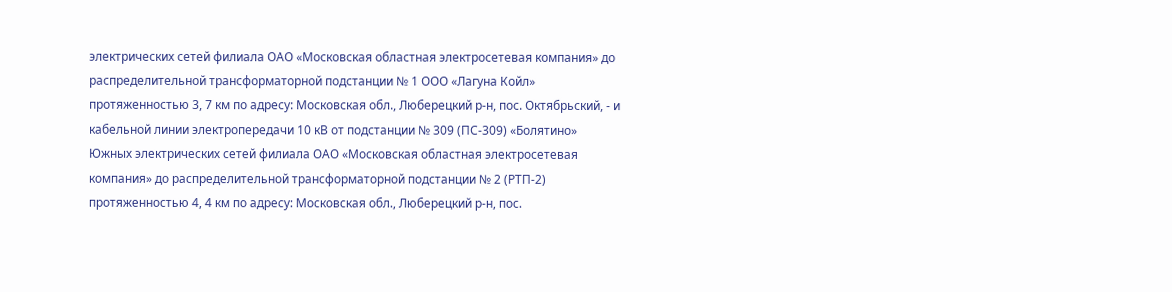электрических сетей филиала ОАО «Московская областная электросетевая компания» до распределительной трансформаторной подстанции № 1 ООО «Лагуна Койл» протяженностью 3, 7 км по адресу: Московская обл., Люберецкий р-н, пос. Октябрьский, - и кабельной линии электропередачи 10 кВ от подстанции № 309 (ПС-309) «Болятино» Южных электрических сетей филиала ОАО «Московская областная электросетевая компания» до распределительной трансформаторной подстанции № 2 (РТП-2) протяженностью 4, 4 км по адресу: Московская обл., Люберецкий р-н, пос.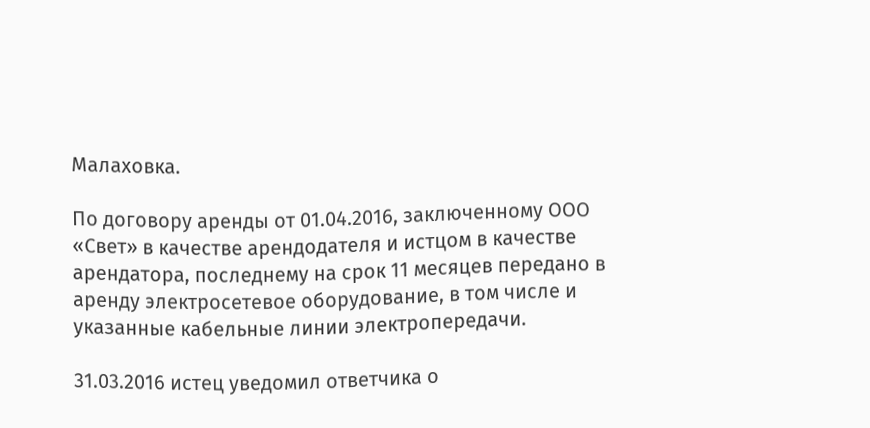Малаховка.

По договору аренды от 01.04.2016, заключенному ООО «Свет» в качестве арендодателя и истцом в качестве арендатора, последнему на срок 11 месяцев передано в аренду электросетевое оборудование, в том числе и указанные кабельные линии электропередачи.

31.03.2016 истец уведомил ответчика о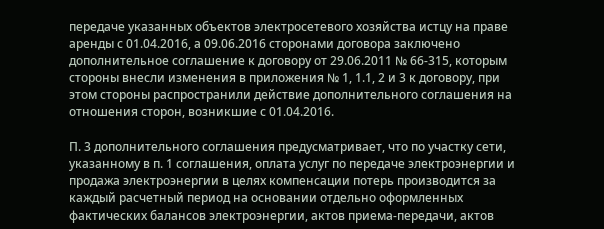передаче указанных объектов электросетевого хозяйства истцу на праве аренды с 01.04.2016, а 09.06.2016 сторонами договора заключено дополнительное соглашение к договору от 29.06.2011 № 66-315, которым стороны внесли изменения в приложения № 1, 1.1, 2 и 3 к договору, при этом стороны распространили действие дополнительного соглашения на отношения сторон, возникшие с 01.04.2016.

П. 3 дополнительного соглашения предусматривает, что по участку сети, указанному в п. 1 соглашения, оплата услуг по передаче электроэнергии и продажа электроэнергии в целях компенсации потерь производится за каждый расчетный период на основании отдельно оформленных фактических балансов электроэнергии, актов приема-передачи, актов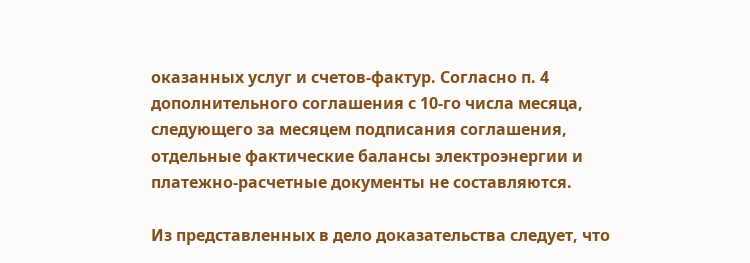оказанных услуг и счетов-фактур. Согласно п. 4 дополнительного соглашения с 10-го числа месяца, следующего за месяцем подписания соглашения, отдельные фактические балансы электроэнергии и платежно-расчетные документы не составляются.

Из представленных в дело доказательства следует, что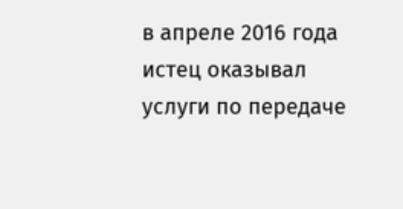в апреле 2016 года истец оказывал услуги по передаче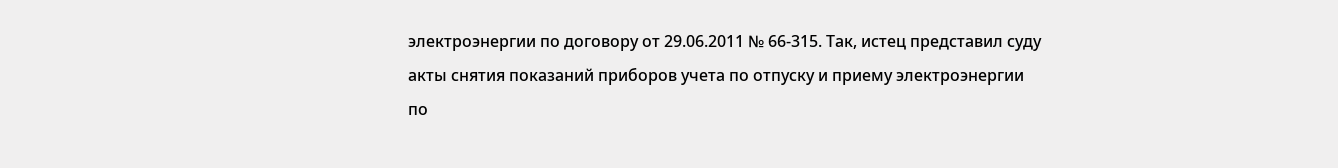электроэнергии по договору от 29.06.2011 № 66-315. Так, истец представил суду акты снятия показаний приборов учета по отпуску и приему электроэнергии по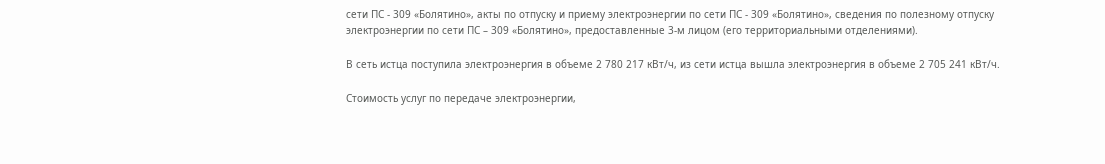сети ПС - 309 «Болятино», акты по отпуску и приему электроэнергии по сети ПС - 309 «Болятино», сведения по полезному отпуску электроэнергии по сети ПС – 309 «Болятино», предоставленные 3-м лицом (его территориальными отделениями).

В сеть истца поступила электроэнергия в объеме 2 780 217 кВт/ч, из сети истца вышла электроэнергия в объеме 2 705 241 кВт/ч.

Стоимость услуг по передаче электроэнергии,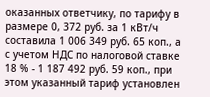оказанных ответчику, по тарифу в размере 0, 372 руб. за 1 кВт/ч составила 1 006 349 руб. 65 коп., а с учетом НДС по налоговой ставке 18 % - 1 187 492 руб. 59 коп., при этом указанный тариф установлен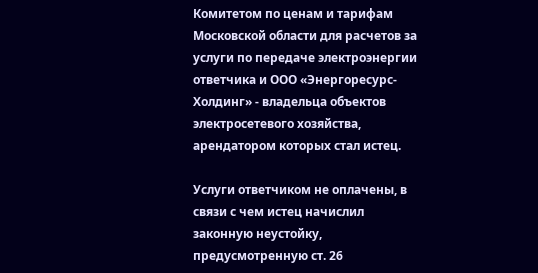Комитетом по ценам и тарифам Московской области для расчетов за услуги по передаче электроэнергии ответчика и ООО «Энергоресурс-Холдинг» - владельца объектов электросетевого хозяйства, арендатором которых стал истец.

Услуги ответчиком не оплачены, в связи с чем истец начислил законную неустойку, предусмотренную ст. 26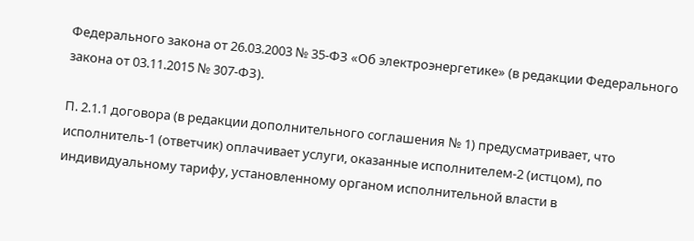Федерального закона от 26.03.2003 № 35-ФЗ «Об электроэнергетике» (в редакции Федерального закона от 03.11.2015 № 307-ФЗ).

П. 2.1.1 договора (в редакции дополнительного соглашения № 1) предусматривает, что исполнитель-1 (ответчик) оплачивает услуги, оказанные исполнителем-2 (истцом), по индивидуальному тарифу, установленному органом исполнительной власти в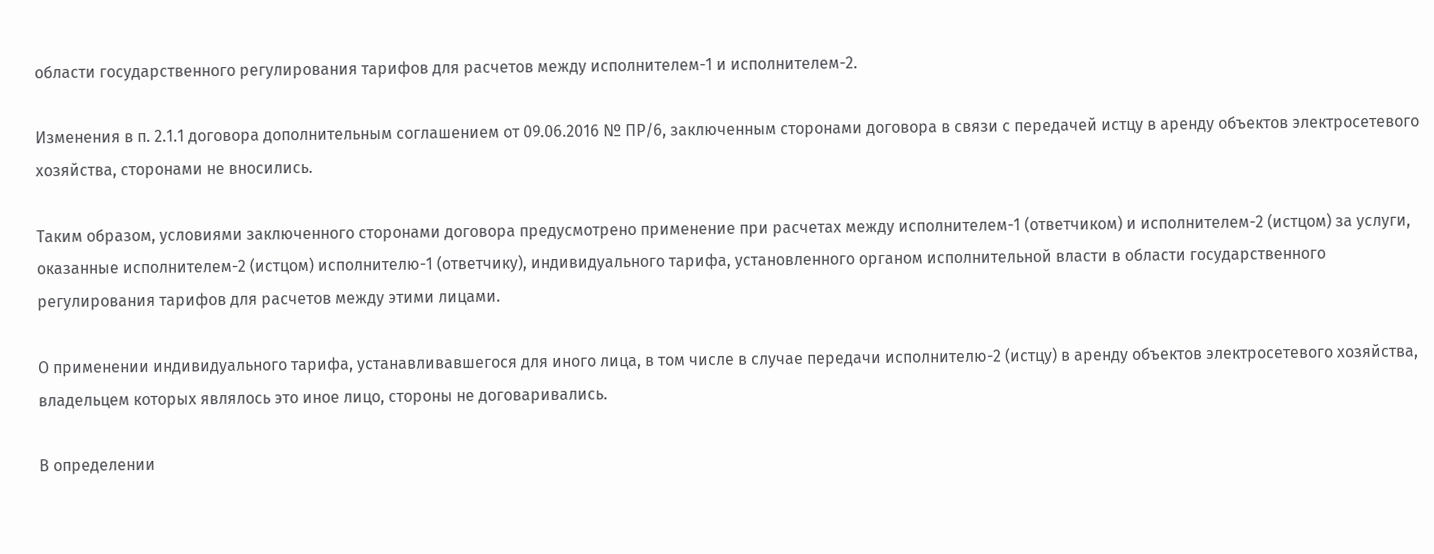области государственного регулирования тарифов для расчетов между исполнителем-1 и исполнителем-2.

Изменения в п. 2.1.1 договора дополнительным соглашением от 09.06.2016 № ПР/6, заключенным сторонами договора в связи с передачей истцу в аренду объектов электросетевого хозяйства, сторонами не вносились.

Таким образом, условиями заключенного сторонами договора предусмотрено применение при расчетах между исполнителем-1 (ответчиком) и исполнителем-2 (истцом) за услуги, оказанные исполнителем-2 (истцом) исполнителю-1 (ответчику), индивидуального тарифа, установленного органом исполнительной власти в области государственного регулирования тарифов для расчетов между этими лицами.

О применении индивидуального тарифа, устанавливавшегося для иного лица, в том числе в случае передачи исполнителю-2 (истцу) в аренду объектов электросетевого хозяйства, владельцем которых являлось это иное лицо, стороны не договаривались.

В определении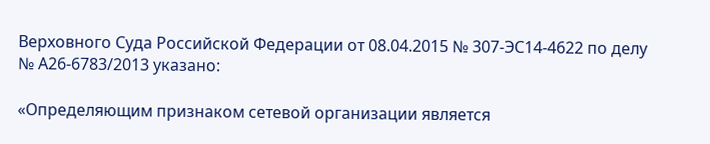Верховного Суда Российской Федерации от 08.04.2015 № 307-ЭС14-4622 по делу № А26-6783/2013 указано:

«Определяющим признаком сетевой организации является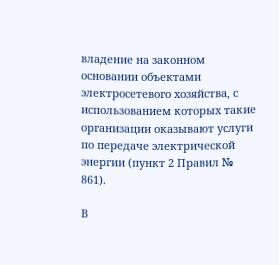владение на законном основании объектами электросетевого хозяйства, с использованием которых такие организации оказывают услуги по передаче электрической энергии (пункт 2 Правил № 861).

В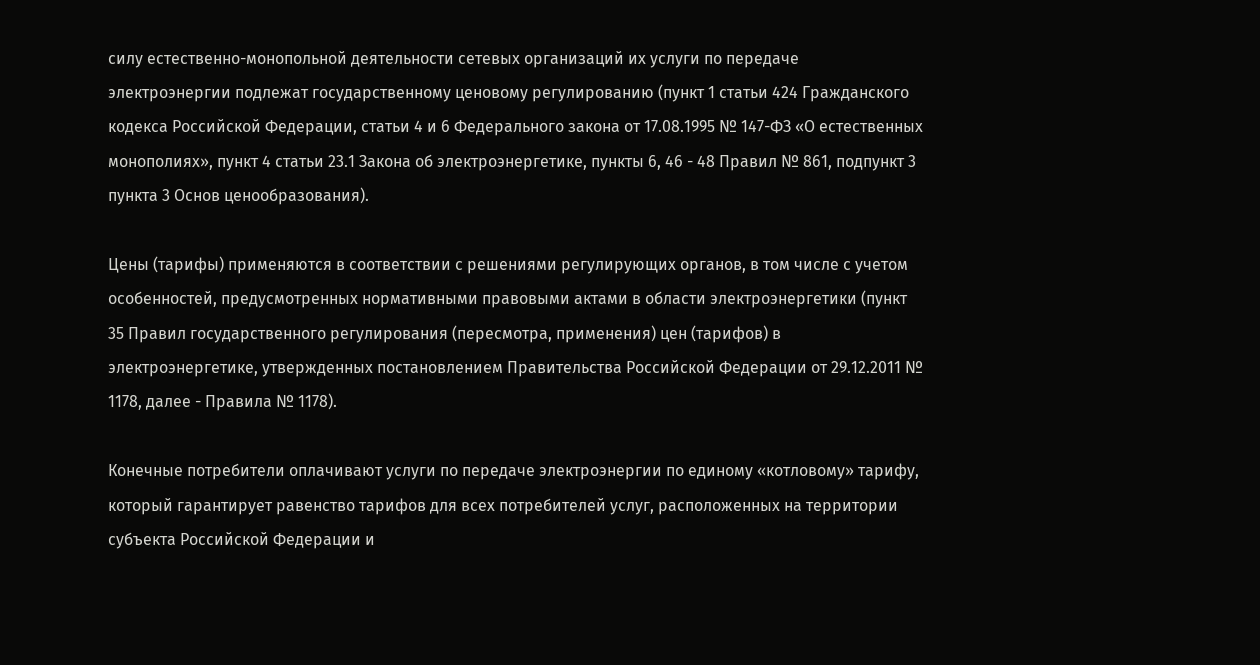силу естественно-монопольной деятельности сетевых организаций их услуги по передаче электроэнергии подлежат государственному ценовому регулированию (пункт 1 статьи 424 Гражданского кодекса Российской Федерации, статьи 4 и 6 Федерального закона от 17.08.1995 № 147-ФЗ «О естественных монополиях», пункт 4 статьи 23.1 Закона об электроэнергетике, пункты 6, 46 - 48 Правил № 861, подпункт 3 пункта 3 Основ ценообразования).

Цены (тарифы) применяются в соответствии с решениями регулирующих органов, в том числе с учетом особенностей, предусмотренных нормативными правовыми актами в области электроэнергетики (пункт 35 Правил государственного регулирования (пересмотра, применения) цен (тарифов) в электроэнергетике, утвержденных постановлением Правительства Российской Федерации от 29.12.2011 № 1178, далее - Правила № 1178).

Конечные потребители оплачивают услуги по передаче электроэнергии по единому «котловому» тарифу, который гарантирует равенство тарифов для всех потребителей услуг, расположенных на территории субъекта Российской Федерации и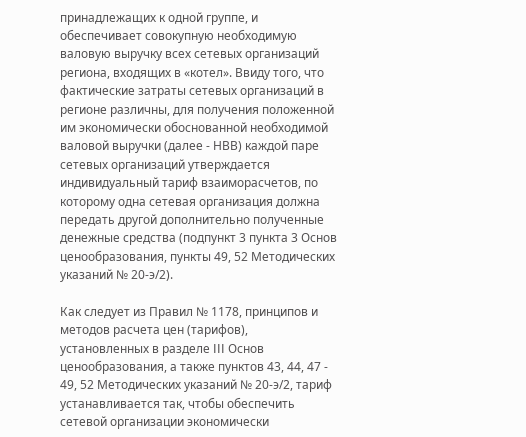принадлежащих к одной группе, и обеспечивает совокупную необходимую валовую выручку всех сетевых организаций региона, входящих в «котел». Ввиду того, что фактические затраты сетевых организаций в регионе различны, для получения положенной им экономически обоснованной необходимой валовой выручки (далее - НВВ) каждой паре сетевых организаций утверждается индивидуальный тариф взаиморасчетов, по которому одна сетевая организация должна передать другой дополнительно полученные денежные средства (подпункт 3 пункта 3 Основ ценообразования, пункты 49, 52 Методических указаний № 20-э/2).

Как следует из Правил № 1178, принципов и методов расчета цен (тарифов), установленных в разделе III Основ ценообразования, а также пунктов 43, 44, 47 - 49, 52 Методических указаний № 20-э/2, тариф устанавливается так, чтобы обеспечить сетевой организации экономически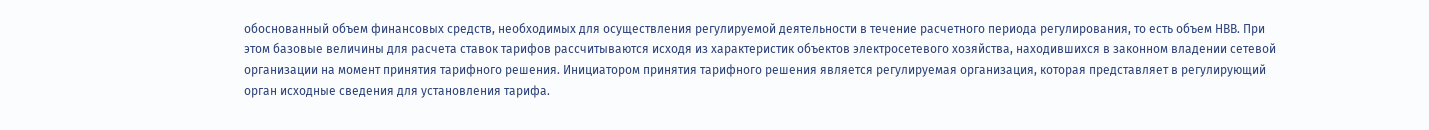обоснованный объем финансовых средств, необходимых для осуществления регулируемой деятельности в течение расчетного периода регулирования, то есть объем НВВ. При этом базовые величины для расчета ставок тарифов рассчитываются исходя из характеристик объектов электросетевого хозяйства, находившихся в законном владении сетевой организации на момент принятия тарифного решения. Инициатором принятия тарифного решения является регулируемая организация, которая представляет в регулирующий орган исходные сведения для установления тарифа.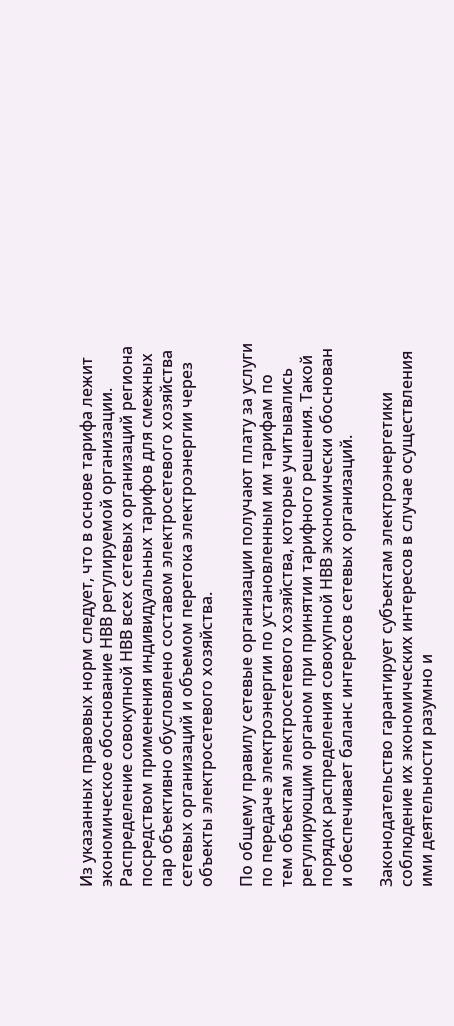Из указанных правовых норм следует, что в основе тарифа лежит экономическое обоснование НВВ регулируемой организации. Распределение совокупной НВВ всех сетевых организаций региона посредством применения индивидуальных тарифов для смежных пар объективно обусловлено составом электросетевого хозяйства сетевых организаций и объемом перетока электроэнергии через объекты электросетевого хозяйства.

По общему правилу сетевые организации получают плату за услуги по передаче электроэнергии по установленным им тарифам по тем объектам электросетевого хозяйства, которые учитывались регулирующим органом при принятии тарифного решения. Такой порядок распределения совокупной НВВ экономически обоснован и обеспечивает баланс интересов сетевых организаций.

Законодательство гарантирует субъектам электроэнергетики соблюдение их экономических интересов в случае осуществления ими деятельности разумно и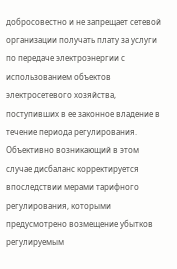добросовестно и не запрещает сетевой организации получать плату за услуги по передаче электроэнергии с использованием объектов электросетевого хозяйства, поступивших в ее законное владение в течение периода регулирования. Объективно возникающий в этом случае дисбаланс корректируется впоследствии мерами тарифного регулирования, которыми предусмотрено возмещение убытков регулируемым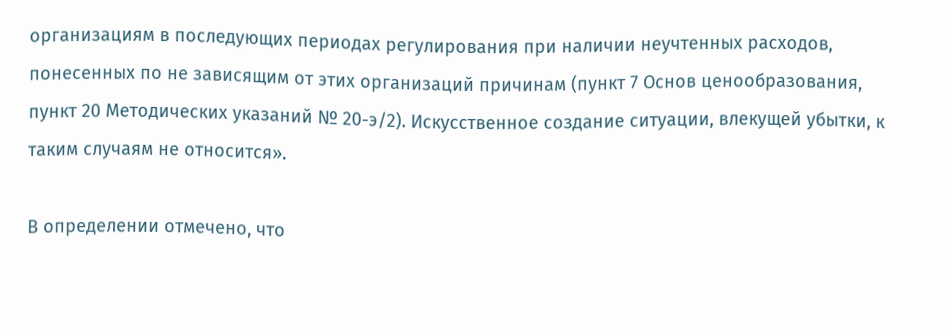организациям в последующих периодах регулирования при наличии неучтенных расходов, понесенных по не зависящим от этих организаций причинам (пункт 7 Основ ценообразования, пункт 20 Методических указаний № 20-э/2). Искусственное создание ситуации, влекущей убытки, к таким случаям не относится».

В определении отмечено, что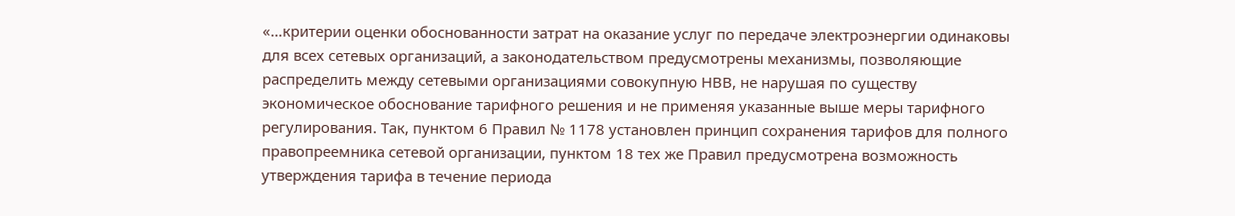«…критерии оценки обоснованности затрат на оказание услуг по передаче электроэнергии одинаковы для всех сетевых организаций, а законодательством предусмотрены механизмы, позволяющие распределить между сетевыми организациями совокупную НВВ, не нарушая по существу экономическое обоснование тарифного решения и не применяя указанные выше меры тарифного регулирования. Так, пунктом 6 Правил № 1178 установлен принцип сохранения тарифов для полного правопреемника сетевой организации, пунктом 18 тех же Правил предусмотрена возможность утверждения тарифа в течение периода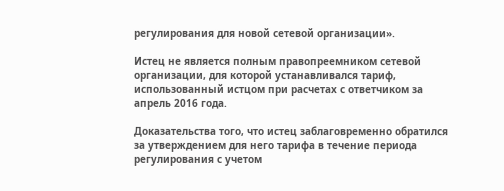регулирования для новой сетевой организации».

Истец не является полным правопреемником сетевой организации, для которой устанавливался тариф, использованный истцом при расчетах с ответчиком за апрель 2016 года.

Доказательства того, что истец заблаговременно обратился за утверждением для него тарифа в течение периода регулирования с учетом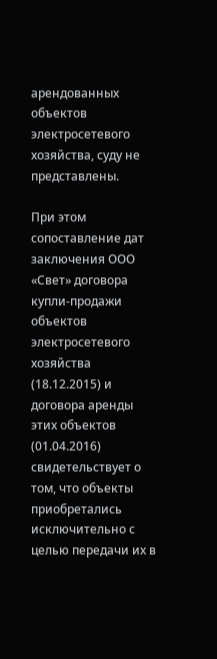арендованных объектов электросетевого хозяйства, суду не представлены.

При этом сопоставление дат заключения ООО «Свет» договора купли-продажи объектов электросетевого хозяйства (18.12.2015) и договора аренды этих объектов (01.04.2016) свидетельствует о том, что объекты приобретались исключительно с целью передачи их в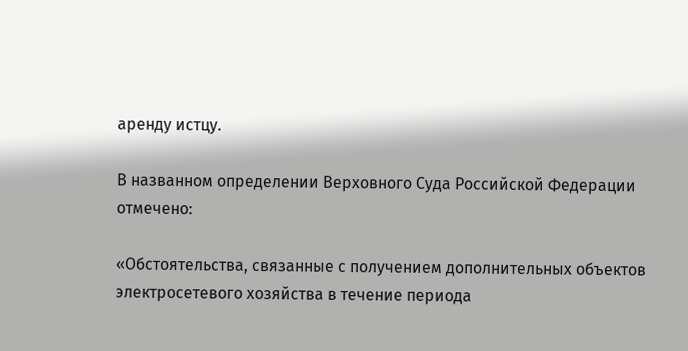аренду истцу.

В названном определении Верховного Суда Российской Федерации отмечено:

«Обстоятельства, связанные с получением дополнительных объектов электросетевого хозяйства в течение периода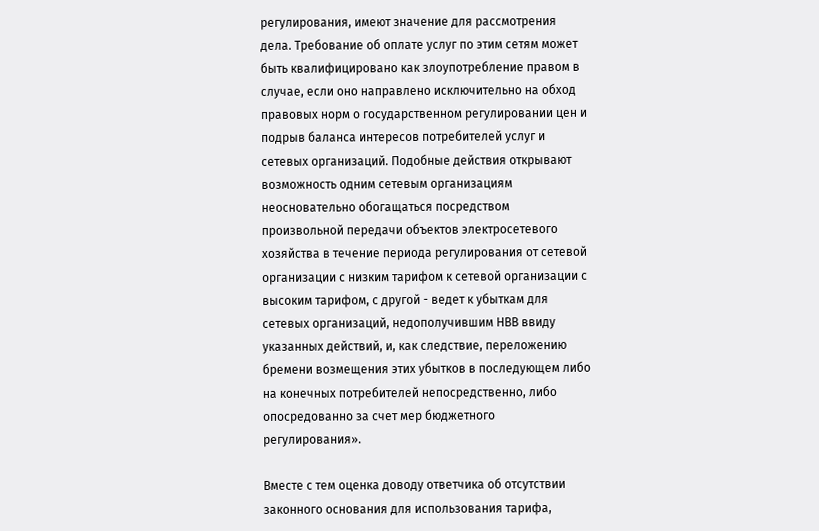регулирования, имеют значение для рассмотрения дела. Требование об оплате услуг по этим сетям может быть квалифицировано как злоупотребление правом в случае, если оно направлено исключительно на обход правовых норм о государственном регулировании цен и подрыв баланса интересов потребителей услуг и сетевых организаций. Подобные действия открывают возможность одним сетевым организациям неосновательно обогащаться посредством произвольной передачи объектов электросетевого хозяйства в течение периода регулирования от сетевой организации с низким тарифом к сетевой организации с высоким тарифом, с другой - ведет к убыткам для сетевых организаций, недополучившим НВВ ввиду указанных действий, и, как следствие, переложению бремени возмещения этих убытков в последующем либо на конечных потребителей непосредственно, либо опосредованно за счет мер бюджетного регулирования».

Вместе с тем оценка доводу ответчика об отсутствии законного основания для использования тарифа,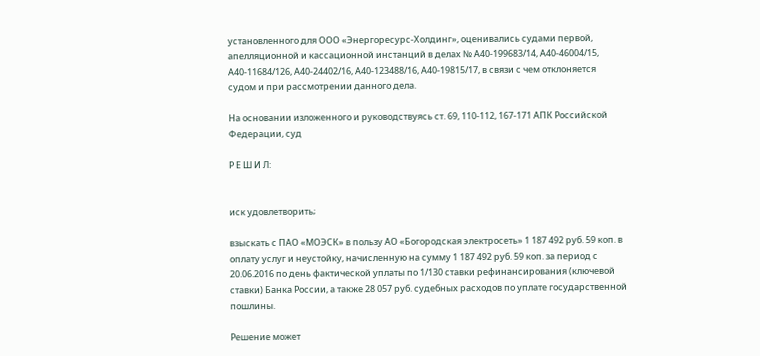установленного для ООО «Энергоресурс-Холдинг», оценивались судами первой, апелляционной и кассационной инстанций в делах № А40-199683/14, А40-46004/15, А40-11684/126, А40-24402/16, А40-123488/16, А40-19815/17, в связи с чем отклоняется судом и при рассмотрении данного дела.

На основании изложенного и руководствуясь ст. 69, 110-112, 167-171 АПК Российской Федерации, суд

Р Е Ш И Л:


иск удовлетворить;

взыскать с ПАО «МОЭСК» в пользу АО «Богородская электросеть» 1 187 492 руб. 59 коп. в оплату услуг и неустойку, начисленную на сумму 1 187 492 руб. 59 коп. за период с 20.06.2016 по день фактической уплаты по 1/130 ставки рефинансирования (ключевой ставки) Банка России, а также 28 057 руб. судебных расходов по уплате государственной пошлины.

Решение может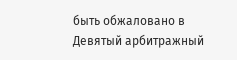быть обжаловано в Девятый арбитражный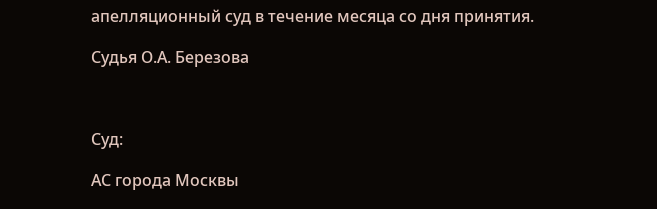апелляционный суд в течение месяца со дня принятия.

Судья О.А. Березова



Суд:

АС города Москвы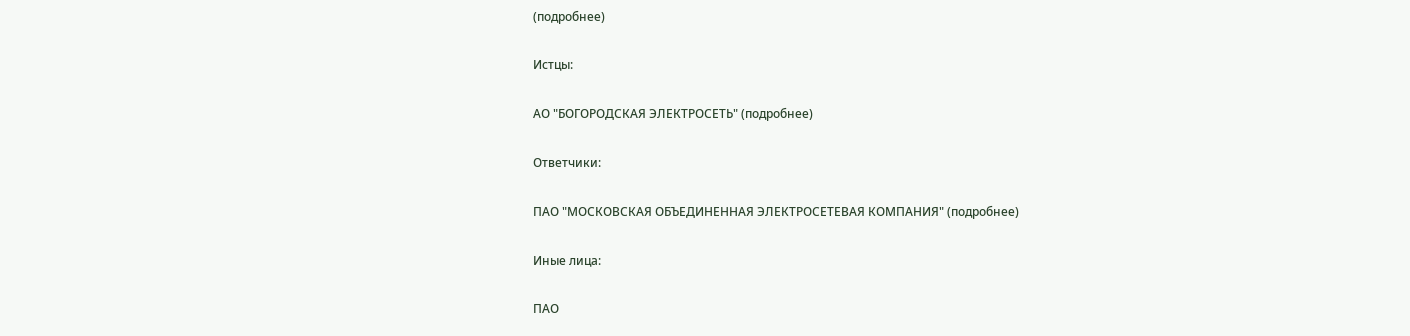(подробнее)

Истцы:

АО "БОГОРОДСКАЯ ЭЛЕКТРОСЕТЬ" (подробнее)

Ответчики:

ПАО "МОСКОВСКАЯ ОБЪЕДИНЕННАЯ ЭЛЕКТРОСЕТЕВАЯ КОМПАНИЯ" (подробнее)

Иные лица:

ПАО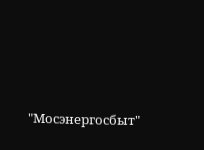"Мосэнергосбыт"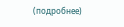(подробнее)